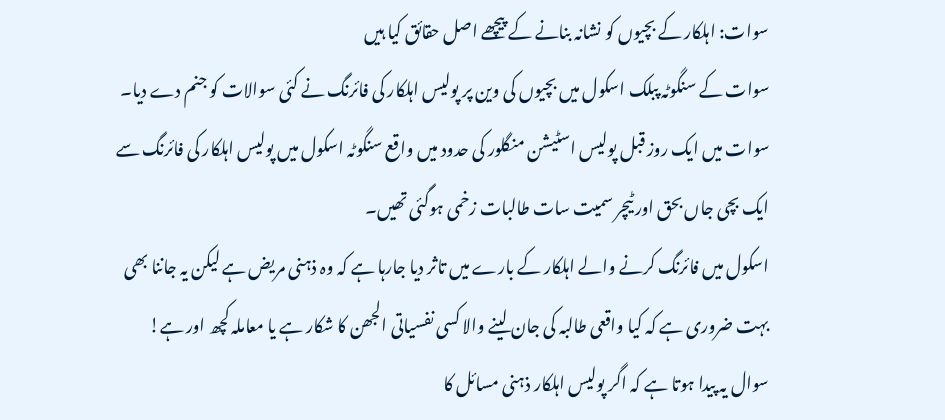سوات: اہلکار کے بچیوں کو نشانہ بنانے کے پیچھے اصل حقائق کیا ہیں
سوات کے سنگوٹہ پبلک اسکول میں بچیوں کی وین پر پولیس اہلکار کی فائرنگ نے کئی سوالات کو جنم دے دیا۔
سوات میں ایک روز قبل پولیس اسٹیشن منگلور کی حدود میں واقع سنگوٹہ اسکول میں پولیس اہلکار کی فائرنگ سے ایک بچی جاں بحق اور ٹیچر سمیت سات طالبات زخمی ہوگئی تھیں۔
اسکول میں فائرنگ کرنے والے اہلکار کے بارے میں تاثر دیا جارہا ہے کہ وہ ذہنی مریض ہے لیکن یہ جاننا بھی بہت ضروری ہے کہ کیا واقعی طالبہ کی جان لینے والا کسی نفسیاتی الجھن کا شکار ہے یا معاملہ کچھ اور ہے!
سوال یہ پیدا ہوتا ہے کہ اگر پولیس اہلکار ذہنی مسائل کا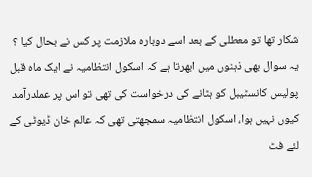شکار تھا تو معطلی کے بعد اسے دوبارہ ملازمت پر کس نے بحال کیا ؟
یہ سوال بھی ذہنوں میں ابھرتا ہے کہ اسکول انتظامیہ نے ایک ماہ قبل پولیس کانسٹیبل کو ہٹانے کی درخواست کی تھی تو اس پر عملدرآمد کیوں نہیں ہوا، اسکول انتظامیہ سمجھتی تھی کہ عالم خان ڈیوٹی کے لئے فٹ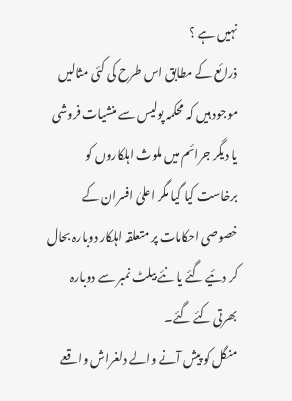نہیں ہے ؟
ذرائع کے مطابق اس طرح کی کئی مثالیں موجود ہیں کہ محکمہ پولیس سے منشیات فروشی یا دیگر جرائم میں ملوث اہلکاروں کو برخاست کیا گیا مگر اعلیٰ افسران کے خصوصی احکامات پر متعلقہ اہلکار دوبارہ بحال کر دئیے گئے یا نئے بیلٹ نمبر سے دوبارہ بھرتی کئے گئے۔
منگل کو پیش آنے والے دلغراش واقعے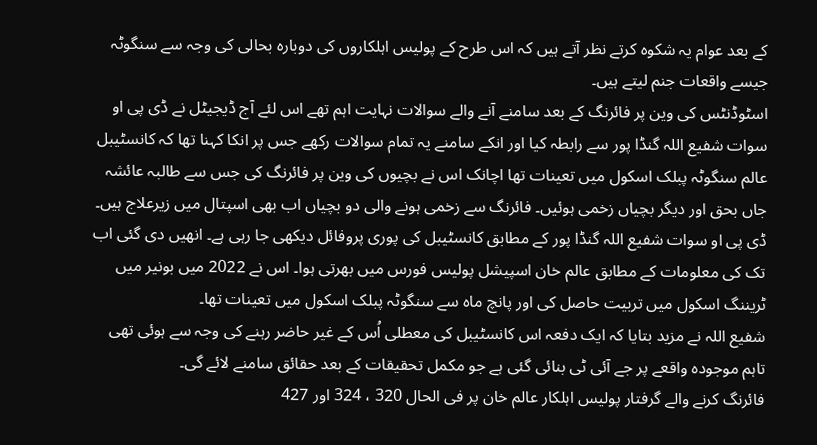کے بعد عوام یہ شکوہ کرتے نظر آتے ہیں کہ اس طرح کے پولیس اہلکاروں کی دوبارہ بحالی کی وجہ سے سنگوٹہ جیسے واقعات جنم لیتے ہیں۔
اسٹوڈنٹس کی وین پر فائرنگ کے بعد سامنے آنے والے سوالات نہایت اہم تھے اس لئے آج ڈیجیٹل نے ڈی پی او سوات شفیع اللہ گنڈا پور سے رابطہ کیا اور انکے سامنے یہ تمام سوالات رکھے جس پر انکا کہنا تھا کہ کانسٹیبل عالم سنگوٹہ پبلک اسکول میں تعینات تھا اچانک اس نے بچیوں کی وین پر فائرنگ کی جس سے طالبہ عائشہ جاں بحق اور دیگر بچیاں زخمی ہوئیں۔ فائرنگ سے زخمی ہونے والی دو بچیاں اب بھی اسپتال میں زیرعلاج ہیں۔
ڈی پی او سوات شفیع اللہ گنڈا پور کے مطابق کانسٹیبل کی پوری پروفائل دیکھی جا رہی ہے۔ انھیں دی گئی اب تک کی معلومات کے مطابق عالم خان اسپیشل پولیس فورس میں بھرتی ہوا۔ اس نے 2022 میں بونیر میں ٹریننگ اسکول میں تربیت حاصل کی اور پانچ ماہ سے سنگوٹہ پبلک اسکول میں تعینات تھا۔
شفیع اللہ نے مزید بتایا کہ ایک دفعہ اس کانسٹیبل کی معطلی اُس کے غیر حاضر رہنے کی وجہ سے ہوئی تھی تاہم موجودہ واقعے پر جے آئی ٹی بنائی گئی ہے جو مکمل تحقیقات کے بعد حقائق سامنے لائے گی۔
فائرنگ کرنے والے گرفتار پولیس اہلکار عالم خان پر فی الحال 320 ، 324 اور 427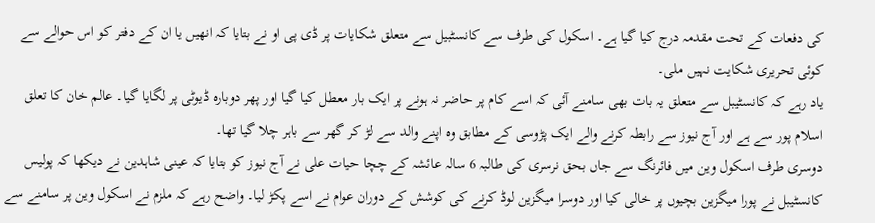کی دفعات کے تحت مقدمہ درج کیا گیا ہے۔ اسکول کی طرف سے کانسٹبیل سے متعلق شکایات پر ڈی پی او نے بتایا کہ انھیں یا ان کے دفتر کو اس حوالے سے کوئی تحریری شکایت نہیں ملی۔
یاد رہے کہ کانسٹیبل سے متعلق یہ بات بھی سامنے آئی کہ اسے کام پر حاضر نہ ہونے پر ایک بار معطل کیا گیا اور پھر دوبارہ ڈیوٹی پر لگایا گیا۔ عالم خان کا تعلق اسلام پور سے ہے اور آج نیوز سے رابطہ کرنے والے ایک پڑوسی کے مطابق وہ اپنے والد سے لڑ کر گھر سے باہر چلا گیا تھا۔
دوسری طرف اسکول وین میں فائرنگ سے جاں بحق نرسری کی طالبہ 6 سالہ عائشہ کے چچا حیات علی نے آج نیوز کو بتایا کہ عینی شاہدین نے دیکھا کہ پولیس کانسٹیبل نے پورا میگزین بچیوں پر خالی کیا اور دوسرا میگزین لوڈ کرنے کی کوشش کے دوران عوام نے اسے پکڑ لیا۔ واضح رہے کہ ملزم نے اسکول وین پر سامنے سے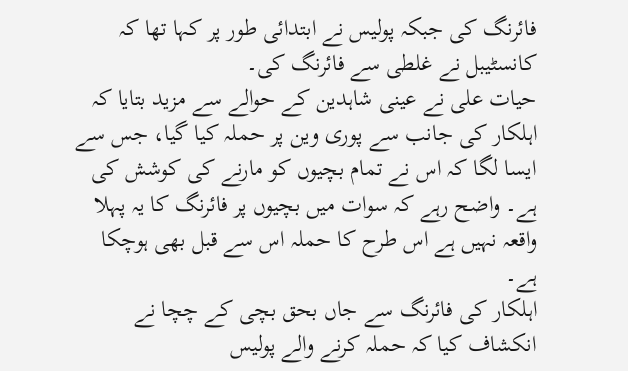فائرنگ کی جبکہ پولیس نے ابتدائی طور پر کہا تھا کہ کانسٹیبل نے غلطی سے فائرنگ کی۔
حیات علی نے عینی شاہدین کے حوالے سے مزید بتایا کہ اہلکار کی جانب سے پوری وین پر حملہ کیا گیا، جس سے ایسا لگا کہ اس نے تمام بچیوں کو مارنے کی کوشش کی ہے۔ واضح رہے کہ سوات میں بچیوں پر فائرنگ کا یہ پہلا واقعہ نہیں ہے اس طرح کا حملہ اس سے قبل بھی ہوچکا ہے۔
اہلکار کی فائرنگ سے جاں بحق بچی کے چچا نے انکشاف کیا کہ حملہ کرنے والے پولیس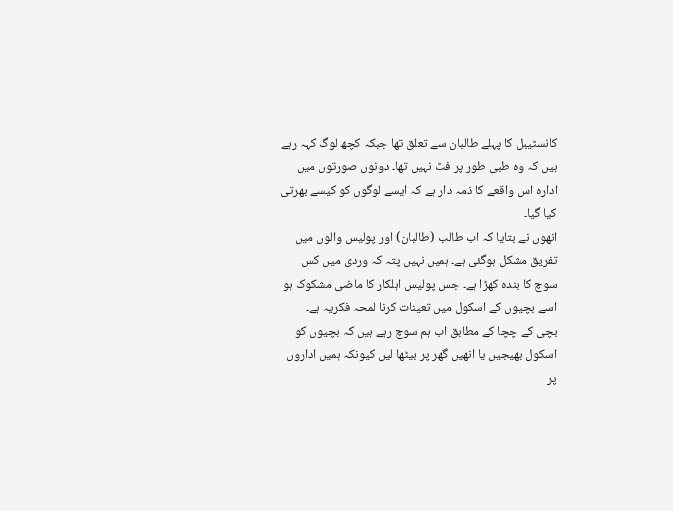کانسٹیبل کا پہلے طالبان سے تعلق تھا جبکہ کچھ لوگ کہہ رہے ہیں کہ وہ طبی طور پر فٹ نہیں تھا۔ دونوں صورتوں میں ادارہ اس واقعے کا ذمہ دار ہے کہ ایسے لوگوں کو کیسے بھرتی کیا گیا۔
انھوں نے بتایا کہ اب طالب (طالبان) اور پولیس والوں میں تفریق مشکل ہوگئی ہے۔ ہمیں نہیں پتہ کہ وردی میں کس سوچ کا بندہ کھڑا ہے۔ جس پولیس اہلکار کا ماضی مشکوک ہو اسے بچیوں کے اسکول میں تعینات کرنا لمحہ فکریہ ہے۔
بچی کے چچا کے مطابق اب ہم سوچ رہے ہیں کہ بچیوں کو اسکول بھیجیں یا انھیں گھر پر بیٹھا لیں کیونکہ ہمیں اداروں پر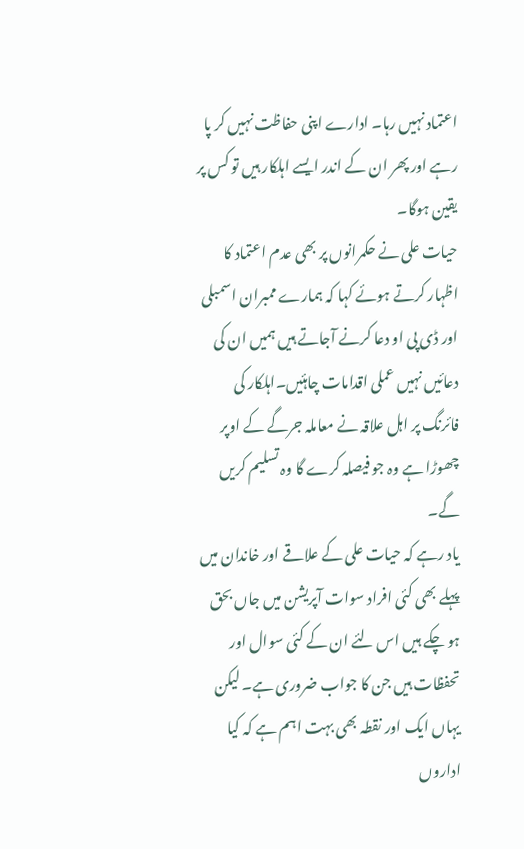اعتماد نہیں رہا۔ ادارے اپنی حفاظت نہیں کر پا رہے اور پھر ان کے اندر ایسے اہلکار ہیں تو کس پر یقین ہوگا۔
حیات علی نے حکمرانوں پر بھی عدم اعتماد کا اظہار کرتے ہوئے کہا کہ ہمارے ممبران اسمبلی اور ڈی پی او دعا کرنے آجاتے ہیں ہمیں ان کی دعائیں نہیں عملی اقدامات چاہئیں۔اہلکار کی فائرنگ پر اہل علاقہ نے معاملہ جرگے کے اوپر چھوڑا ہے وہ جو فیصلہ کرے گا وہ تسلیم کریں گے۔
یاد رہے کہ حیات علی کے علاقے اور خاندان میں پہلے بھی کئی افراد سوات آپریشن میں جاں بحق ہو چکے ہیں اس لئے ان کے کئی سوال اور تحفظات ہیں جن کا جواب ضروری ہے۔ لیکن یہاں ایک اور نقطہ بھی بہت اہم ہے کہ کیا اداروں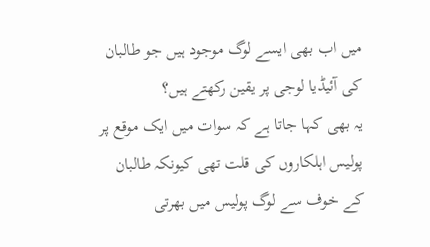میں اب بھی ایسے لوگ موجود ہیں جو طالبان کی آئیڈیا لوجی پر یقین رکھتے ہیں؟
یہ بھی کہا جاتا ہے کہ سوات میں ایک موقع پر پولیس اہلکاروں کی قلت تھی کیونکہ طالبان کے خوف سے لوگ پولیس میں بھرتی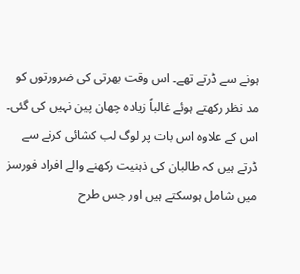ہونے سے ڈرتے تھے۔ اس وقت بھرتی کی ضرورتوں کو مد نظر رکھتے ہوئے غالباً زیادہ چھان پین نہیں کی گئی۔ اس کے علاوہ اس بات پر لوگ لب کشائی کرنے سے ڈرتے ہیں کہ طالبان کی ذہنیت رکھنے والے افراد فورسز میں شامل ہوسکتے ہیں اور جس طرح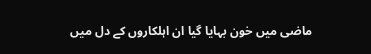ماضی میں خون بہایا گیا ان اہلکاروں کے دل میں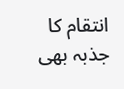انتقام کا جذبہ بھی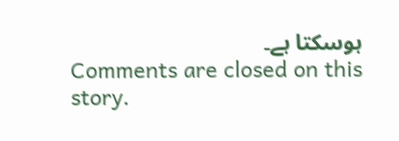ہوسکتا ہے۔
Comments are closed on this story.